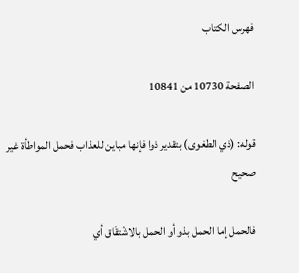فهرس الكتاب

الصفحة 10730 من 10841

قوله: (ذي الطغوى) بتقدير ذوا فإنها مباين للعذاب فحمل المواطأة غير صحيح

فالحمل إما الحمل بذو أو الحمل بالاشْتقَاق أي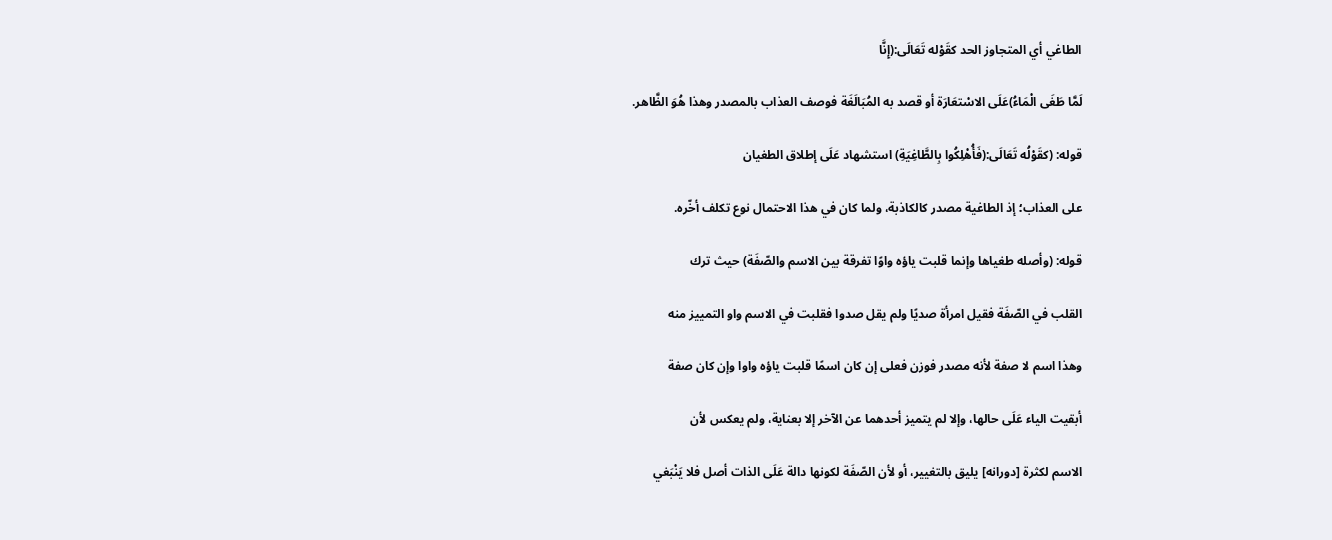الطاغي أي المتجاوز الحد كقَوْله تَعَالَى:(إِنَّا

لَمَّا طَغَى الْمَاءُ)عَلَى الاسْتعَارَة أو قصد به المُبَالَغَة فوصف العذاب بالمصدر وهذا هُوَ الظَّاهر.

قوله: (كقَوْلُه تَعَالَى:(فَأُهْلِكُوا بِالطَّاغِيَةِ) استشهاد عَلَى إطلاق الطغيان

على العذاب؛ إذ الطاغية مصدر كالكاذبة، ولما كان في هذا الاحتمال نوع تكلف أخّره.

قوله: (وأصله طغياها وإنما قلبت ياؤه واوًا تفرقة بين الاسم والصّفَة) حيث ترك

القلب في الصّفَة فقيل امرأة صديًا ولم يقل صدوا فقلبت في الاسم واو التمييز منه

وهذا اسم لا صفة لأنه مصدر فوزن فعلى إن كان اسمًا قلبت ياؤه واوا وإن كان صفة

أبقيت الياء عَلَى حالها، وإلا لم يتميز أحدهما عن الآخر إلا بعناية، ولم يعكس لأن

الاسم لكثرة [دورانه] يليق بالتغيير، أو لأن الصّفَة لكونها دالة عَلَى الذات أصل فلا يَنْبَغي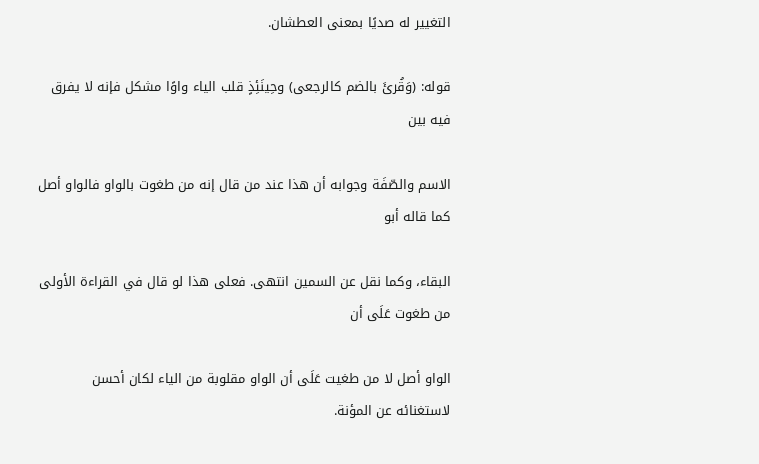التغيير له صديًا بمعنى العطشان.

قوله: (وَقُرئَ بالضم كالرجعى) وحِينَئِذٍ قلب الياء واوًا مشكل فإنه لا يفرق فيه بين

الاسم والصّفَة وجوابه أن هذا عند من قال إنه من طغوت بالواو فالواو أصل كما قاله أبو

البقاء، وكما نقل عن السمين انتهى. فعلى هذا لو قال في القراءة الأولى من طغوت عَلَى أن

الواو أصل لا من طغيت عَلَى أن الواو مقلوبة من الياء لكان أحسن لاستغنائه عن المؤنة.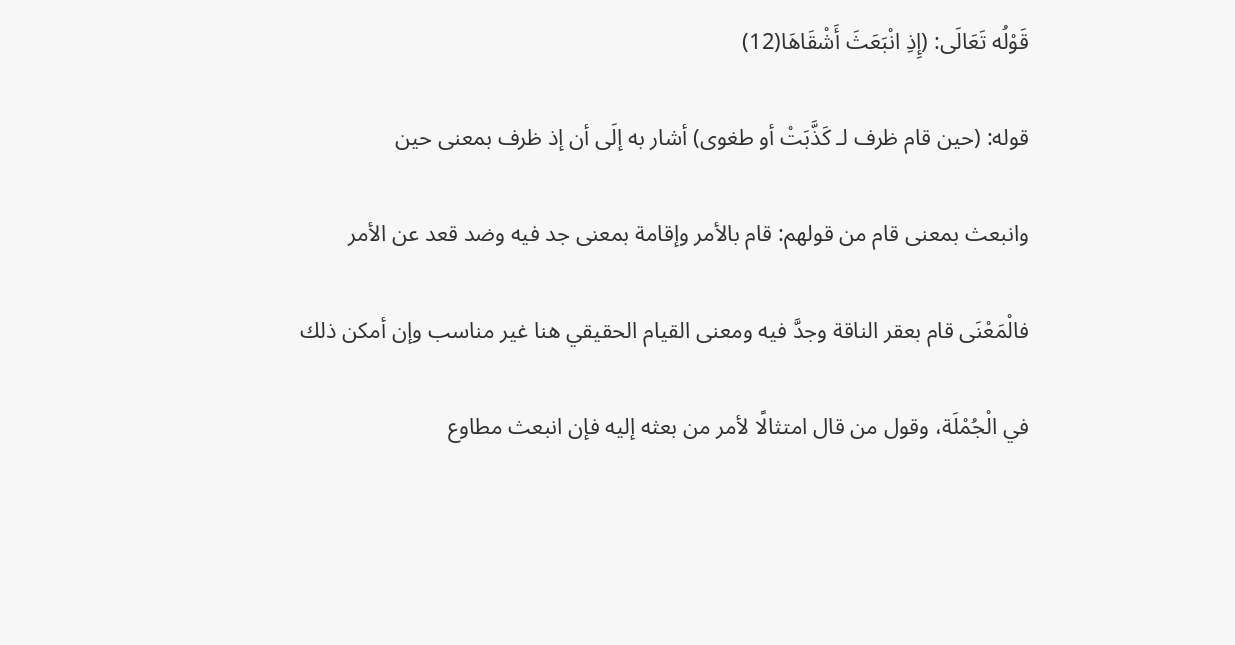قَوْلُه تَعَالَى: (إِذِ انْبَعَثَ أَشْقَاهَا(12)

قوله: (حين قام ظرف لـ كَذَّبَتْ أو طغوى) أشار به إلَى أن إذ ظرف بمعنى حين

وانبعث بمعنى قام من قولهم: قام بالأمر وإقامة بمعنى جد فيه وضد قعد عن الأمر

فالْمَعْنَى قام بعقر الناقة وجدَّ فيه ومعنى القيام الحقيقي هنا غير مناسب وإن أمكن ذلك

في الْجُمْلَة، وقول من قال امتثالًا لأمر من بعثه إليه فإن انبعث مطاوع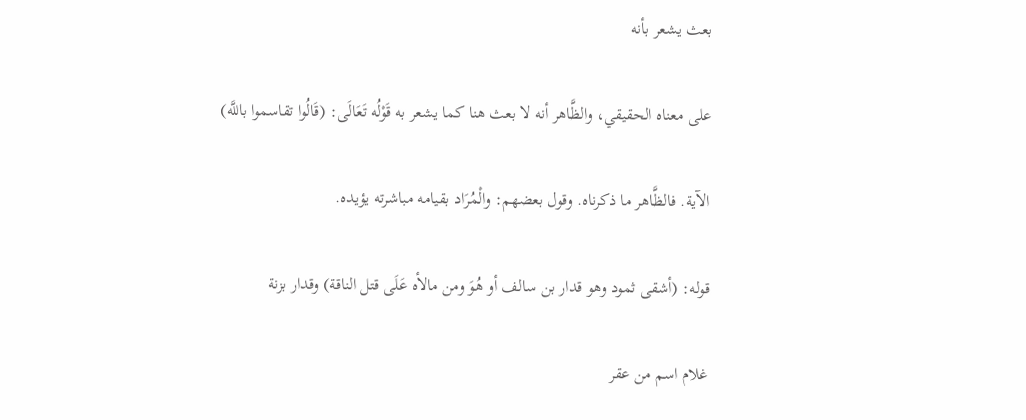بعث يشعر بأنه

على معناه الحقيقي، والظَّاهر أنه لا بعث هنا كما يشعر به قَوْلُه تَعَالَى: (قَالُوا تقاسموا باللَّه)

الآية. فالظَّاهر ما ذكرناه. وقول بعضهم: والْمُرَاد بقيامه مباشرته يؤيده.

قوله: (أشقى ثمود وهو قدار بن سالف أو هُوَ ومن مالأه عَلَى قتل الناقة) وقدار بزنة

غلام اسم من عقر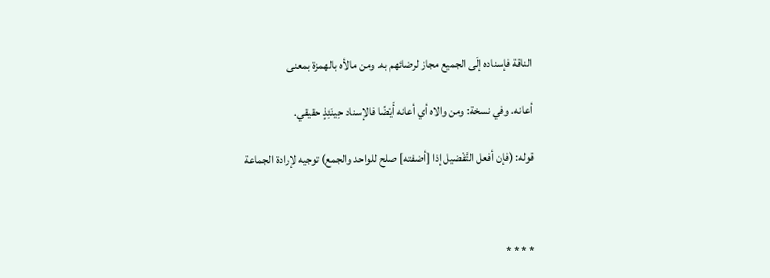الناقة فإسناده إلَى الجميع مجاز لرضائهم به. ومن مالأه بالهمزة بمعنى

أعانه. وفي نسخة: ومن والاه أي أعانه أَيْضًا فالإسناد حِينَئِذٍ حقيقي.

قوله: (فإن أفعل التَّفْضيل إذا [أضفته] صلح للواحد والجمع) توجيه لإرادة الجماعة



* * * *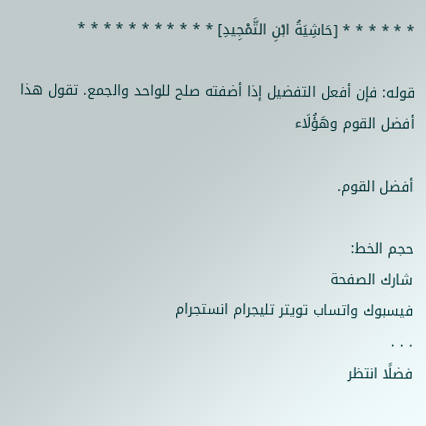* * * * * * [حَاشِيَةُ ابْنِ التَّمْجِيدِ] * * * * * * * * * * *

قوله: فإن أفعل التفضيل إذا أضفته صلح للواحد والجمع. تقول هذا أفضل القوم وهَؤُلَاء

أفضل القوم.

حجم الخط:
شارك الصفحة
فيسبوك واتساب تويتر تليجرام انستجرام
. . .
فضلًا انتظر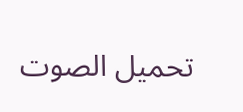تحميل الصوت